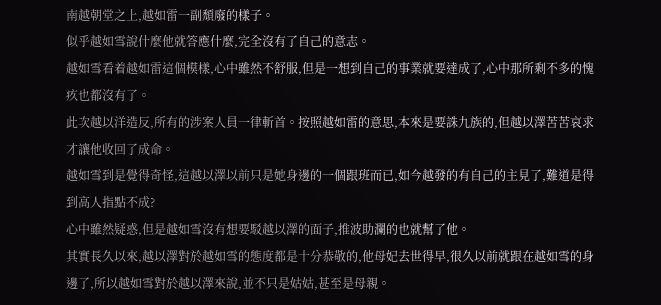南越朝堂之上,越如雷一副頹廢的樣子。
似乎越如雪說什麼他就答應什麼,完全沒有了自己的意志。
越如雪看着越如雷這個模樣,心中雖然不舒服,但是一想到自己的事業就要達成了,心中那所剩不多的愧疚也都沒有了。
此次越以洋造反,所有的涉案人員一律斬首。按照越如雷的意思,本來是要誅九族的,但越以澤苦苦哀求才讓他收回了成命。
越如雪到是覺得奇怪,這越以澤以前只是她身邊的一個跟班而已,如今越發的有自己的主見了,難道是得到高人指點不成?
心中雖然疑惑,但是越如雪沒有想要駁越以澤的面子,推波助瀾的也就幫了他。
其實長久以來,越以澤對於越如雪的態度都是十分恭敬的,他母妃去世得早,很久以前就跟在越如雪的身邊了,所以越如雪對於越以澤來說,並不只是姑姑,甚至是母親。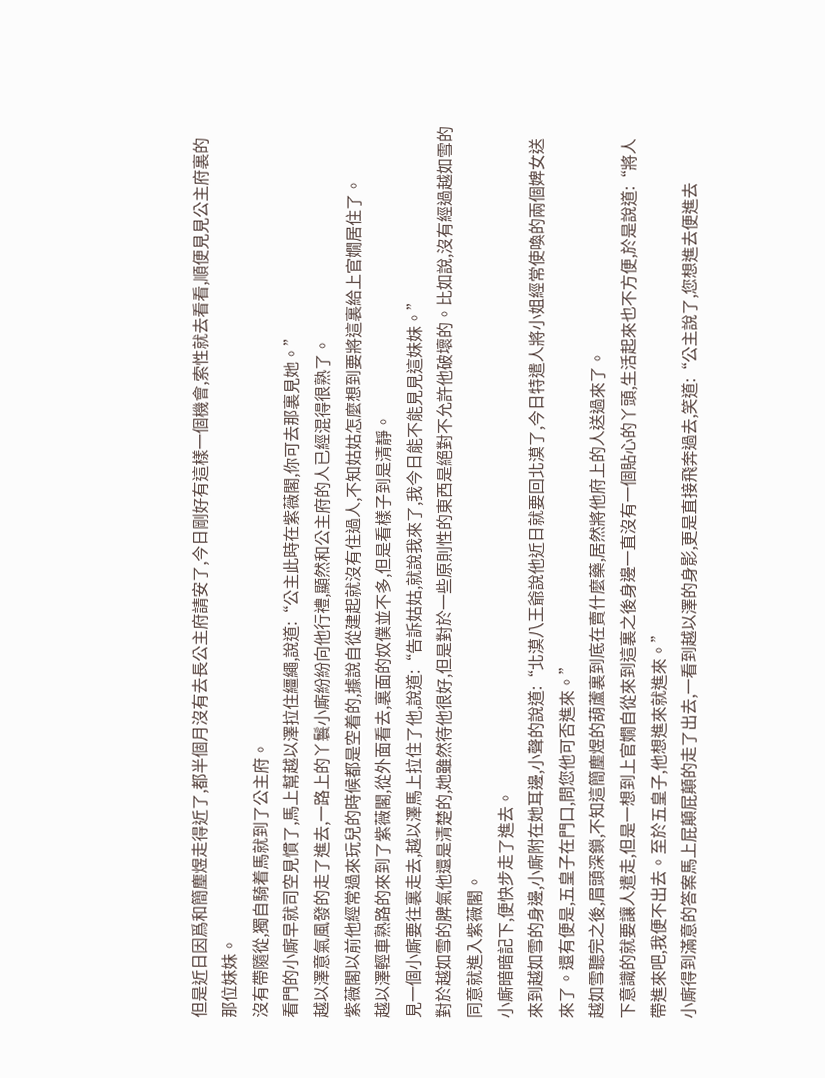但是近日因爲和簡塵煜走得近了,都半個月沒有去長公主府請安了,今日剛好有這樣一個機會,索性就去看看,順便見見公主府裏的那位妹妹。
沒有帶隨從,獨自騎着馬就到了公主府。
看門的小廝早就司空見慣了,馬上幫越以澤拉住繮繩,說道:“公主此時在紫薇閣,你可去那裏見她。”
越以澤意氣風發的走了進去,一路上的丫鬟小廝紛紛向他行禮,顯然和公主府的人已經混得很熟了。
紫薇閣以前他經常過來玩兒的時候都是空着的,據說自從建起就沒有住過人,不知姑姑怎麼想到要將這裏給上官嫺居住了。
越以澤輕車熟路的來到了紫薇閣,從外面看去,裏面的奴僕並不多,但是看樣子到是清靜。
見一個小廝要往裏走去,越以澤馬上拉住了他,說道:“告訴姑姑,就說我來了,我今日能不能見見這妹妹。”
對於越如雪的脾氣他還是清楚的,她雖然待他很好,但是對於一些原則性的東西是絕對不允許他破壞的。比如說,沒有經過越如雪的同意就進入紫薇閣。
小廝暗暗記下,便快步走了進去。
來到越如雪的身邊,小廝附在她耳邊,小聲的說道:“北漠八王爺說他近日就要回北漠了,今日特遣人將小姐經常使喚的兩個婢女送來了。還有便是,五皇子在門口,問您他可否進來。”
越如雪聽完之後,眉頭深鎖,不知這簡塵煜的葫蘆裏到底在賣什麼藥,居然將他府上的人送過來了。
下意識的就要讓人遣走,但是一想到上官嫺自從來到這裏之後身邊一直沒有一個貼心的丫頭,生活起來也不方便,於是說道:“將人帶進來吧,我便不出去。至於五皇子,他想進來就進來。”
小廝得到滿意的答案馬上屁顛屁顛的走了出去,一看到越以澤的身影,更是直接飛奔過去,笑道:“公主說了,您想進去便進去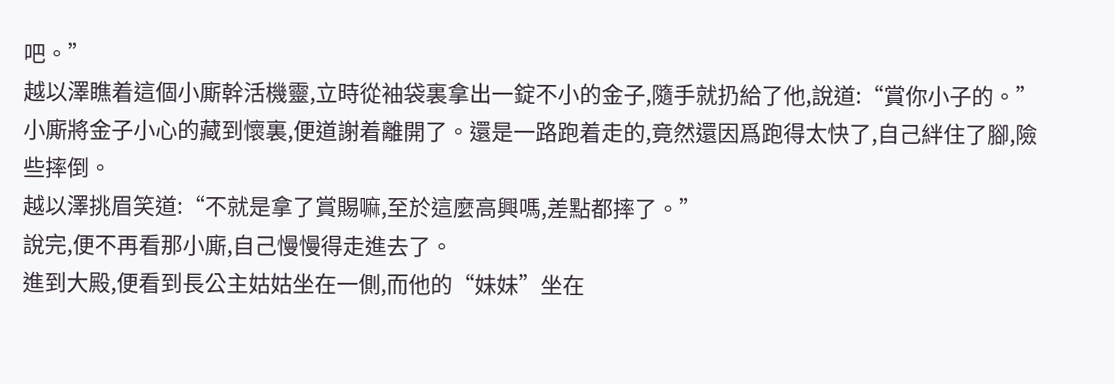吧。”
越以澤瞧着這個小廝幹活機靈,立時從袖袋裏拿出一錠不小的金子,隨手就扔給了他,說道:“賞你小子的。”
小廝將金子小心的藏到懷裏,便道謝着離開了。還是一路跑着走的,竟然還因爲跑得太快了,自己絆住了腳,險些摔倒。
越以澤挑眉笑道:“不就是拿了賞賜嘛,至於這麼高興嗎,差點都摔了。”
說完,便不再看那小廝,自己慢慢得走進去了。
進到大殿,便看到長公主姑姑坐在一側,而他的“妹妹”坐在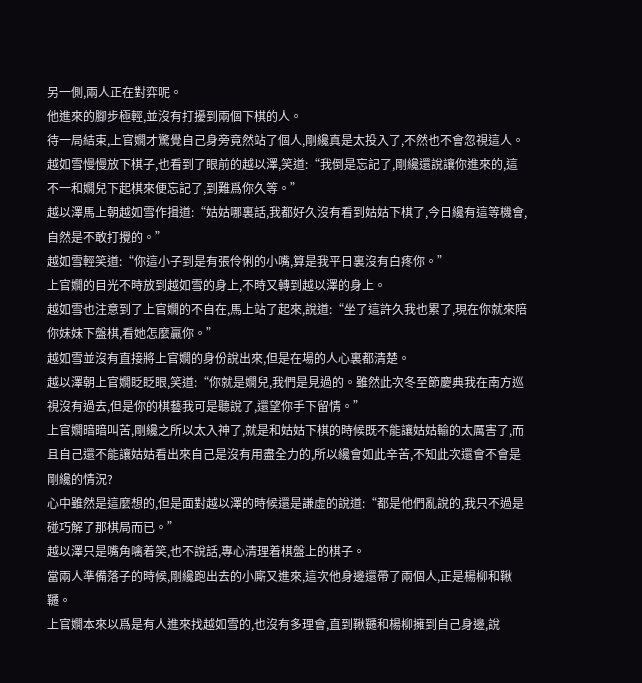另一側,兩人正在對弈呢。
他進來的腳步極輕,並沒有打擾到兩個下棋的人。
待一局結束,上官嫺才驚覺自己身旁竟然站了個人,剛纔真是太投入了,不然也不會忽視這人。
越如雪慢慢放下棋子,也看到了眼前的越以澤,笑道:“我倒是忘記了,剛纔還說讓你進來的,這不一和嫺兒下起棋來便忘記了,到難爲你久等。”
越以澤馬上朝越如雪作揖道:“姑姑哪裏話,我都好久沒有看到姑姑下棋了,今日纔有這等機會,自然是不敢打攪的。”
越如雪輕笑道:“你這小子到是有張伶俐的小嘴,算是我平日裏沒有白疼你。”
上官嫺的目光不時放到越如雪的身上,不時又轉到越以澤的身上。
越如雪也注意到了上官嫺的不自在,馬上站了起來,說道:“坐了這許久我也累了,現在你就來陪你妹妹下盤棋,看她怎麼贏你。”
越如雪並沒有直接將上官嫺的身份說出來,但是在場的人心裏都清楚。
越以澤朝上官嫺眨眨眼,笑道:“你就是嫺兒,我們是見過的。雖然此次冬至節慶典我在南方巡視沒有過去,但是你的棋藝我可是聽說了,還望你手下留情。”
上官嫺暗暗叫苦,剛纔之所以太入神了,就是和姑姑下棋的時候既不能讓姑姑輸的太厲害了,而且自己還不能讓姑姑看出來自己是沒有用盡全力的,所以纔會如此辛苦,不知此次還會不會是剛纔的情況?
心中雖然是這麼想的,但是面對越以澤的時候還是謙虛的說道:“都是他們亂說的,我只不過是碰巧解了那棋局而已。”
越以澤只是嘴角噙着笑,也不說話,專心清理着棋盤上的棋子。
當兩人準備落子的時候,剛纔跑出去的小廝又進來,這次他身邊還帶了兩個人,正是楊柳和鞦韆。
上官嫺本來以爲是有人進來找越如雪的,也沒有多理會,直到鞦韆和楊柳擁到自己身邊,說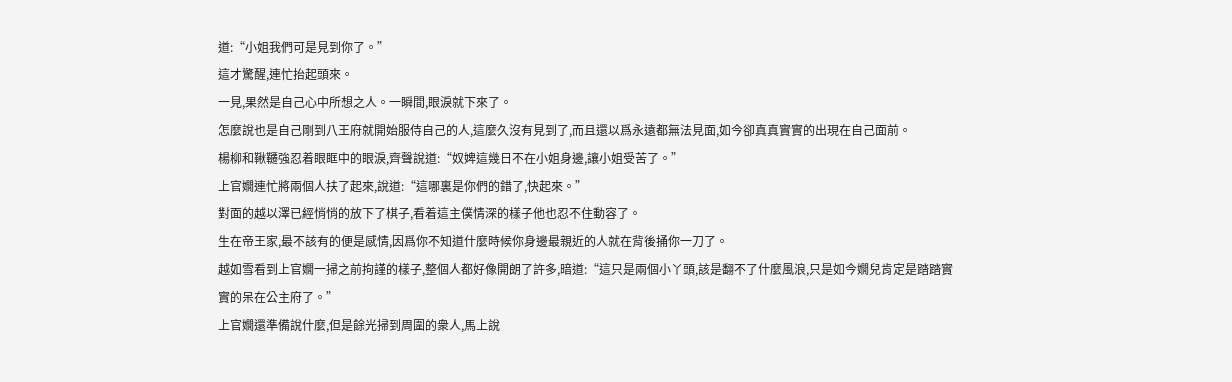道:“小姐我們可是見到你了。”
這才驚醒,連忙抬起頭來。
一見,果然是自己心中所想之人。一瞬間,眼淚就下來了。
怎麼說也是自己剛到八王府就開始服侍自己的人,這麼久沒有見到了,而且還以爲永遠都無法見面,如今卻真真實實的出現在自己面前。
楊柳和鞦韆強忍着眼眶中的眼淚,齊聲說道:“奴婢這幾日不在小姐身邊,讓小姐受苦了。”
上官嫺連忙將兩個人扶了起來,說道:“這哪裏是你們的錯了,快起來。”
對面的越以澤已經悄悄的放下了棋子,看着這主僕情深的樣子他也忍不住動容了。
生在帝王家,最不該有的便是感情,因爲你不知道什麼時候你身邊最親近的人就在背後捅你一刀了。
越如雪看到上官嫺一掃之前拘謹的樣子,整個人都好像開朗了許多,暗道:“這只是兩個小丫頭,該是翻不了什麼風浪,只是如今嫺兒肯定是踏踏實實的呆在公主府了。”
上官嫺還準備說什麼,但是餘光掃到周圍的衆人,馬上說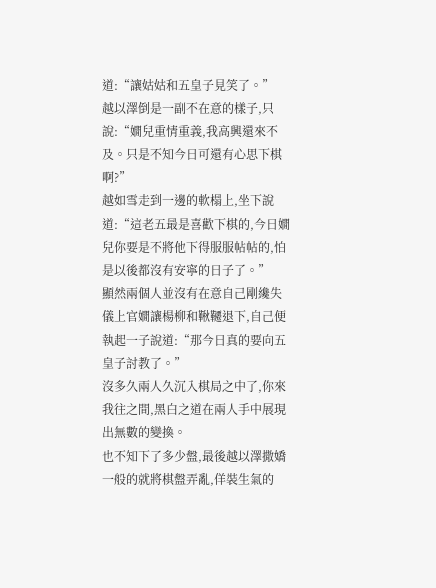道:“讓姑姑和五皇子見笑了。”
越以澤倒是一副不在意的樣子,只說:“嫺兒重情重義,我高興還來不及。只是不知今日可還有心思下棋啊?”
越如雪走到一邊的軟榻上,坐下說道:“這老五最是喜歡下棋的,今日嫺兒你要是不將他下得服服帖帖的,怕是以後都沒有安寧的日子了。”
顯然兩個人並沒有在意自己剛纔失儀上官嫺讓楊柳和鞦韆退下,自己便執起一子說道:“那今日真的要向五皇子討教了。”
沒多久兩人久沉入棋局之中了,你來我往之間,黑白之道在兩人手中展現出無數的變換。
也不知下了多少盤,最後越以澤撒嬌一般的就將棋盤弄亂,佯裝生氣的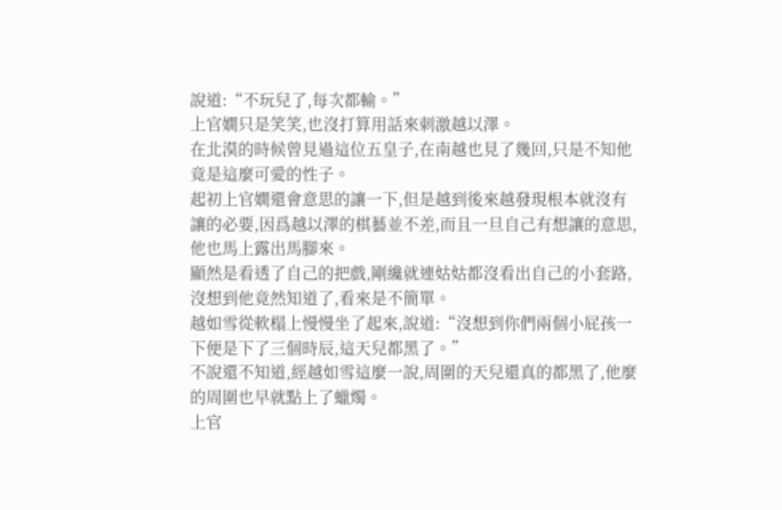說道:“不玩兒了,每次都輸。”
上官嫺只是笑笑,也沒打算用話來刺激越以澤。
在北漠的時候曾見過這位五皇子,在南越也見了幾回,只是不知他竟是這麼可愛的性子。
起初上官嫺還會意思的讓一下,但是越到後來越發現根本就沒有讓的必要,因爲越以澤的棋藝並不差,而且一旦自己有想讓的意思,他也馬上露出馬腳來。
顯然是看透了自己的把戲,剛纔就連姑姑都沒看出自己的小套路,沒想到他竟然知道了,看來是不簡單。
越如雪從軟榻上慢慢坐了起來,說道:“沒想到你們兩個小屁孩一下便是下了三個時辰,這天兒都黑了。”
不說還不知道,經越如雪這麼一說,周圍的天兒還真的都黑了,他麼的周圍也早就點上了蠟燭。
上官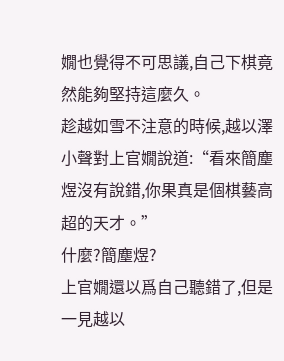嫺也覺得不可思議,自己下棋竟然能夠堅持這麼久。
趁越如雪不注意的時候,越以澤小聲對上官嫺說道:“看來簡塵煜沒有說錯,你果真是個棋藝高超的天才。”
什麼?簡塵煜?
上官嫺還以爲自己聽錯了,但是一見越以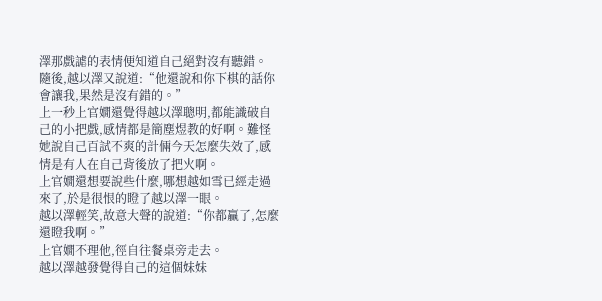澤那戲謔的表情便知道自己絕對沒有聽錯。
隨後,越以澤又說道:“他還說和你下棋的話你會讓我,果然是沒有錯的。”
上一秒上官嫺還覺得越以澤聰明,都能識破自己的小把戲,感情都是簡塵煜教的好啊。難怪她說自己百試不爽的計倆今天怎麼失效了,感情是有人在自己背後放了把火啊。
上官嫺還想要說些什麼,哪想越如雪已經走過來了,於是很恨的瞪了越以澤一眼。
越以澤輕笑,故意大聲的說道:“你都贏了,怎麼還瞪我啊。”
上官嫺不理他,徑自往餐桌旁走去。
越以澤越發覺得自己的這個妹妹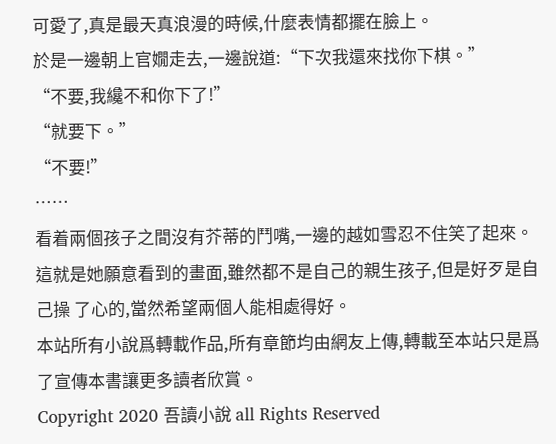可愛了,真是最天真浪漫的時候,什麼表情都擺在臉上。
於是一邊朝上官嫺走去,一邊說道:“下次我還來找你下棋。”
“不要,我纔不和你下了!”
“就要下。”
“不要!”
……
看着兩個孩子之間沒有芥蒂的鬥嘴,一邊的越如雪忍不住笑了起來。這就是她願意看到的畫面,雖然都不是自己的親生孩子,但是好歹是自己操 了心的,當然希望兩個人能相處得好。
本站所有小說爲轉載作品,所有章節均由網友上傳,轉載至本站只是爲了宣傳本書讓更多讀者欣賞。
Copyright 2020 吾讀小說 all Rights Reserved